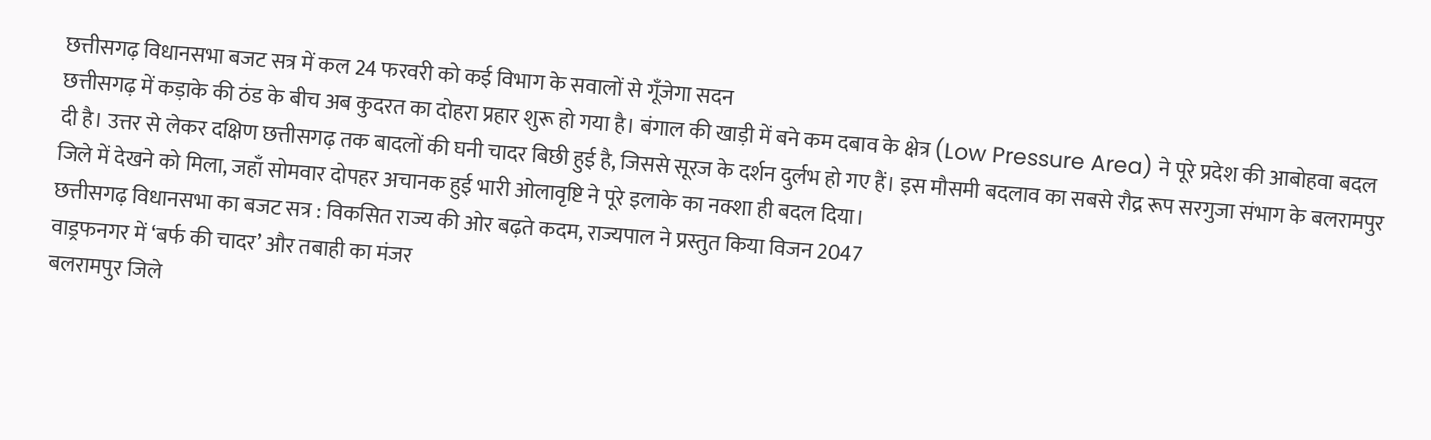छत्तीसगढ़ विधानसभा बजट सत्र में कल 24 फरवरी को कई विभाग के सवालों से गूँजेगा सदन
छत्तीसगढ़ में कड़ाके की ठंड के बीच अब कुदरत का दोहरा प्रहार शुरू हो गया है। बंगाल की खाड़ी में बने कम दबाव के क्षेत्र (Low Pressure Area) ने पूरे प्रदेश की आबोहवा बदल दी है। उत्तर से लेकर दक्षिण छत्तीसगढ़ तक बादलों की घनी चादर बिछी हुई है, जिससे सूरज के दर्शन दुर्लभ हो गए हैं। इस मौसमी बदलाव का सबसे रौद्र रूप सरगुजा संभाग के बलरामपुर जिले में देखने को मिला, जहाँ सोमवार दोपहर अचानक हुई भारी ओलावृष्टि ने पूरे इलाके का नक्शा ही बदल दिया।
छत्तीसगढ़ विधानसभा का बजट सत्र : विकसित राज्य की ओर बढ़ते कदम, राज्यपाल ने प्रस्तुत किया विजन 2047
वाड्रफनगर में ‘बर्फ की चादर’ और तबाही का मंजर
बलरामपुर जिले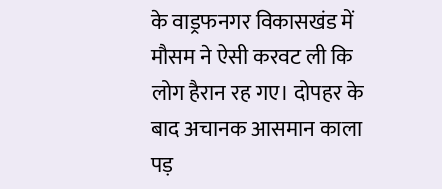के वाड्रफनगर विकासखंड में मौसम ने ऐसी करवट ली कि लोग हैरान रह गए। दोपहर के बाद अचानक आसमान काला पड़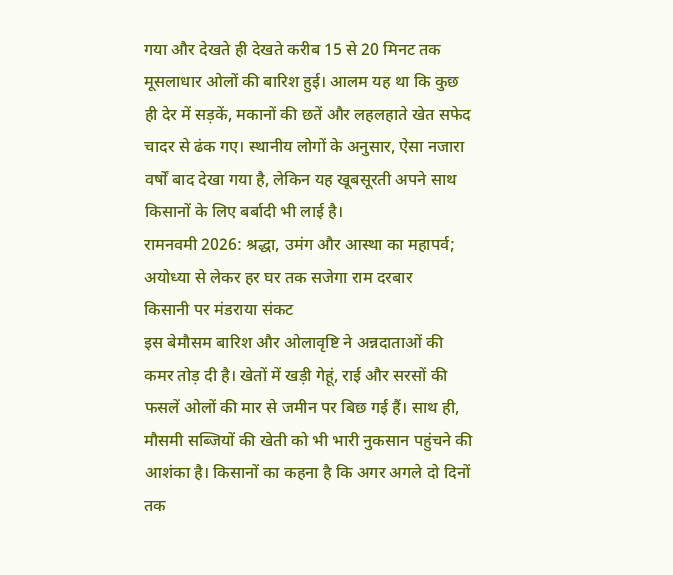गया और देखते ही देखते करीब 15 से 20 मिनट तक मूसलाधार ओलों की बारिश हुई। आलम यह था कि कुछ ही देर में सड़कें, मकानों की छतें और लहलहाते खेत सफेद चादर से ढंक गए। स्थानीय लोगों के अनुसार, ऐसा नजारा वर्षों बाद देखा गया है, लेकिन यह खूबसूरती अपने साथ किसानों के लिए बर्बादी भी लाई है।
रामनवमी 2026: श्रद्धा, उमंग और आस्था का महापर्व; अयोध्या से लेकर हर घर तक सजेगा राम दरबार
किसानी पर मंडराया संकट
इस बेमौसम बारिश और ओलावृष्टि ने अन्नदाताओं की कमर तोड़ दी है। खेतों में खड़ी गेहूं, राई और सरसों की फसलें ओलों की मार से जमीन पर बिछ गई हैं। साथ ही, मौसमी सब्जियों की खेती को भी भारी नुकसान पहुंचने की आशंका है। किसानों का कहना है कि अगर अगले दो दिनों तक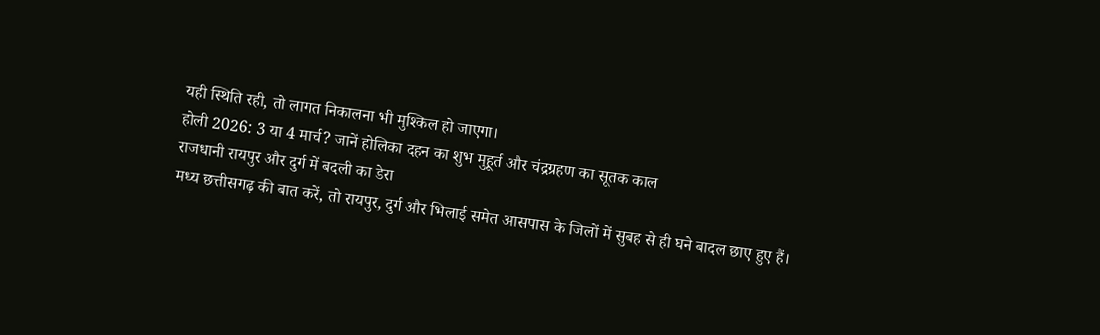यही स्थिति रही, तो लागत निकालना भी मुश्किल हो जाएगा।
होली 2026: 3 या 4 मार्च? जानें होलिका दहन का शुभ मुहूर्त और चंद्रग्रहण का सूतक काल
राजधानी रायपुर और दुर्ग में बदली का डेरा
मध्य छत्तीसगढ़ की बात करें, तो रायपुर, दुर्ग और भिलाई समेत आसपास के जिलों में सुबह से ही घने बादल छाए हुए हैं।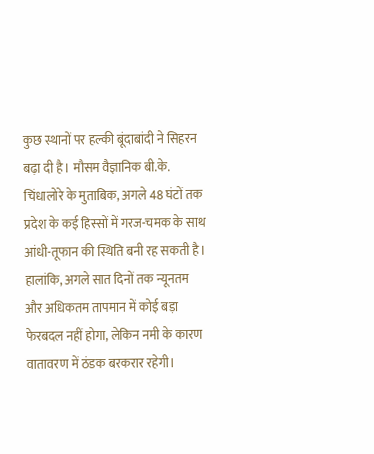कुछ स्थानों पर हल्की बूंदाबांदी ने सिहरन बढ़ा दी है। मौसम वैज्ञानिक बी.के. चिंधालोरे के मुताबिक, अगले 48 घंटों तक प्रदेश के कई हिस्सों में गरज-चमक के साथ आंधी-तूफान की स्थिति बनी रह सकती है। हालांकि, अगले सात दिनों तक न्यूनतम और अधिकतम तापमान में कोई बड़ा फेरबदल नहीं होगा, लेकिन नमी के कारण वातावरण में ठंडक बरकरार रहेगी।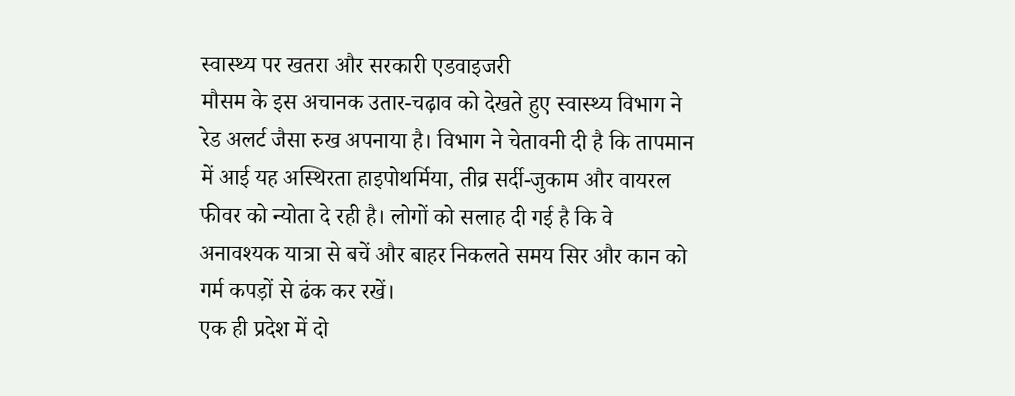स्वास्थ्य पर खतरा और सरकारी एडवाइजरी
मौसम के इस अचानक उतार-चढ़ाव को देखते हुए स्वास्थ्य विभाग ने रेड अलर्ट जैसा रुख अपनाया है। विभाग ने चेतावनी दी है कि तापमान में आई यह अस्थिरता हाइपोथर्मिया, तीव्र सर्दी-जुकाम और वायरल फीवर को न्योता दे रही है। लोगों को सलाह दी गई है कि वे अनावश्यक यात्रा से बचें और बाहर निकलते समय सिर और कान को गर्म कपड़ों से ढंक कर रखें।
एक ही प्रदेश में दो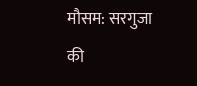मौसम: सरगुजा की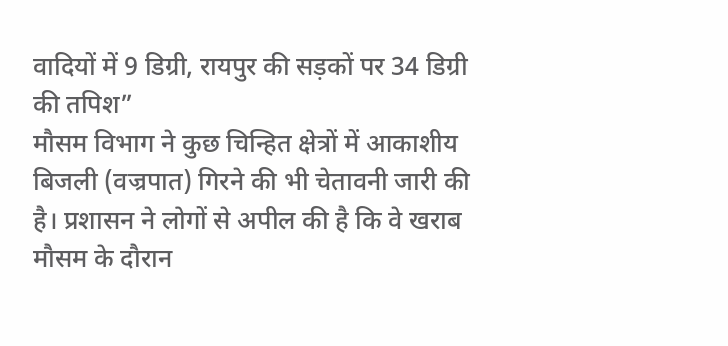वादियों में 9 डिग्री, रायपुर की सड़कों पर 34 डिग्री की तपिश”
मौसम विभाग ने कुछ चिन्हित क्षेत्रों में आकाशीय बिजली (वज्रपात) गिरने की भी चेतावनी जारी की है। प्रशासन ने लोगों से अपील की है कि वे खराब मौसम के दौरान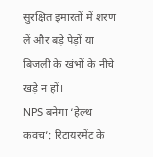सुरक्षित इमारतों में शरण लें और बड़े पेड़ों या बिजली के खंभों के नीचे खड़े न हों।
NPS बनेगा ‘हेल्थ कवच’: रिटायरमेंट के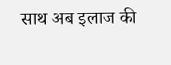साथ अब इलाज की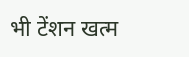भी टेंशन खत्म